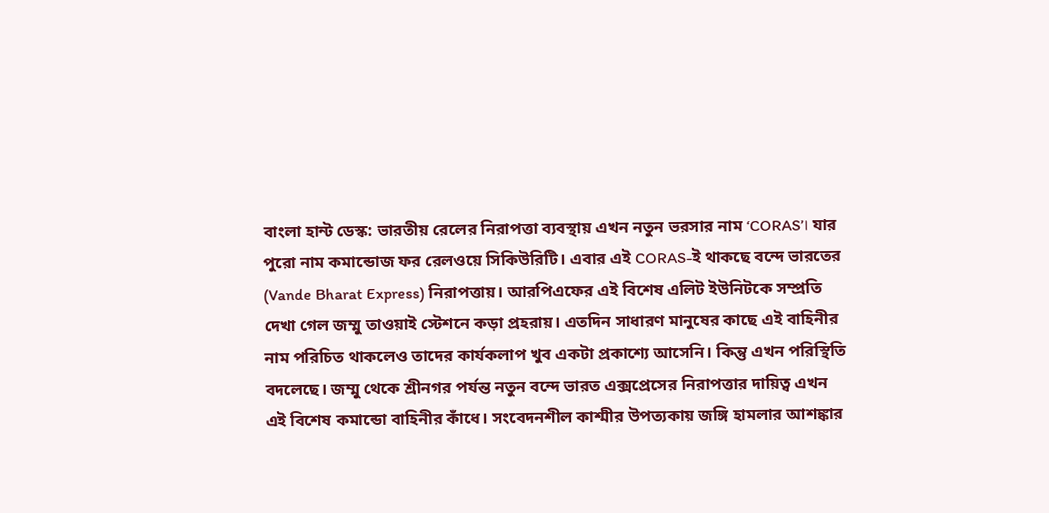বাংলা হান্ট ডেস্ক: ভারতীয় রেলের নিরাপত্তা ব্যবস্থায় এখন নতুন ভরসার নাম ‘CORAS’। যার পুরো নাম কমান্ডোজ ফর রেলওয়ে সিকিউরিটি। এবার এই CORAS-ই থাকছে বন্দে ভারতের (Vande Bharat Express) নিরাপত্তায়। আরপিএফের এই বিশেষ এলিট ইউনিটকে সম্প্রতি দেখা গেল জম্মু তাওয়াই স্টেশনে কড়া প্রহরায়। এতদিন সাধারণ মানুষের কাছে এই বাহিনীর নাম পরিচিত থাকলেও তাদের কার্যকলাপ খুব একটা প্রকাশ্যে আসেনি। কিন্তু এখন পরিস্থিতি বদলেছে। জম্মু থেকে শ্রীনগর পর্যন্ত নতুন বন্দে ভারত এক্সপ্রেসের নিরাপত্তার দায়িত্ব এখন এই বিশেষ কমান্ডো বাহিনীর কাঁধে। সংবেদনশীল কাশ্মীর উপত্যকায় জঙ্গি হামলার আশঙ্কার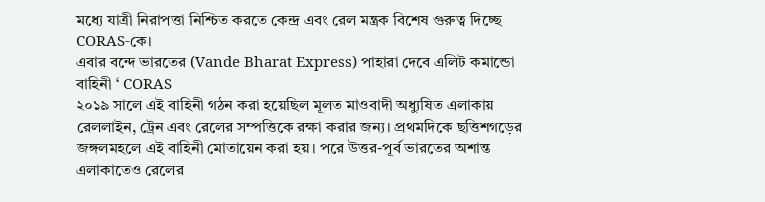মধ্যে যাত্রী নিরাপত্তা নিশ্চিত করতে কেন্দ্র এবং রেল মন্ত্রক বিশেষ গুরুত্ব দিচ্ছে CORAS-কে।
এবার বন্দে ভারতের (Vande Bharat Express) পাহারা দেবে এলিট কমান্ডো বাহিনী ‘ CORAS
২০১৯ সালে এই বাহিনী গঠন করা হয়েছিল মূলত মাওবাদী অধ্যুষিত এলাকায় রেললাইন, ট্রেন এবং রেলের সম্পত্তিকে রক্ষা করার জন্য। প্রথমদিকে ছত্তিশগড়ের জঙ্গলমহলে এই বাহিনী মোতায়েন করা হয়। পরে উত্তর-পূর্ব ভারতের অশান্ত এলাকাতেও রেলের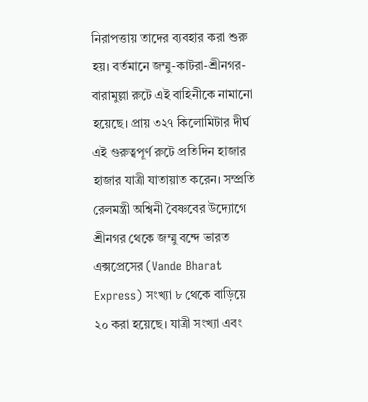নিরাপত্তায় তাদের ব্যবহার করা শুরু হয়। বর্তমানে জম্মু-কাটরা-শ্রীনগর-বারামুল্লা রুটে এই বাহিনীকে নামানো হয়েছে। প্রায় ৩২৭ কিলোমিটার দীর্ঘ এই গুরুত্বপূর্ণ রুটে প্রতিদিন হাজার হাজার যাত্রী যাতায়াত করেন। সম্প্রতি রেলমন্ত্রী অশ্বিনী বৈষ্ণবের উদ্যোগে শ্রীনগর থেকে জম্মু বন্দে ভারত এক্সপ্রেসের (Vande Bharat Express) সংখ্যা ৮ থেকে বাড়িয়ে ২০ করা হয়েছে। যাত্রী সংখ্যা এবং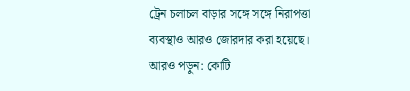ট্রেন চলাচল বাড়ার সঙ্গে সঙ্গে নিরাপত্তা ব্যবস্থাও আরও জোরদার করা হয়েছে।
আরও পড়ুন: কোটি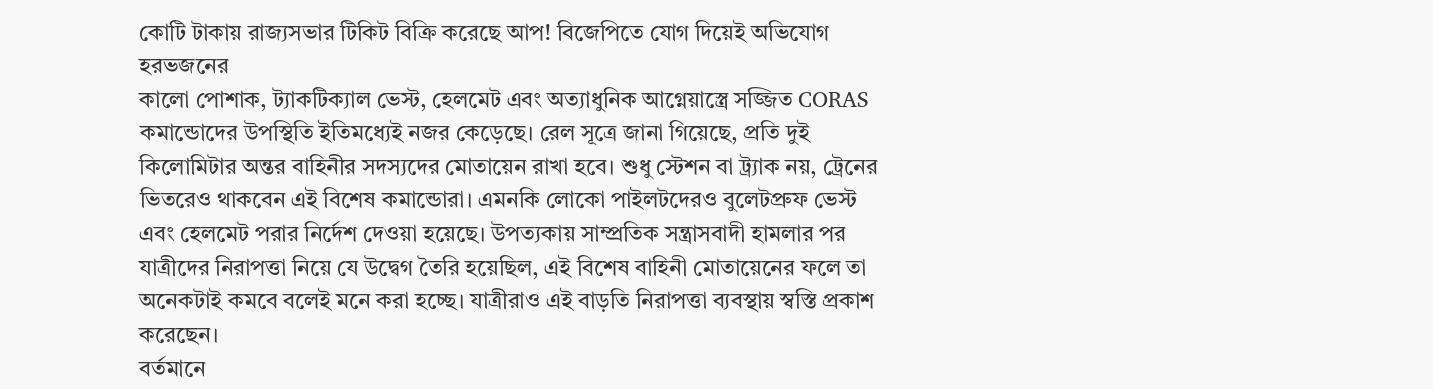কোটি টাকায় রাজ্যসভার টিকিট বিক্রি করেছে আপ! বিজেপিতে যোগ দিয়েই অভিযোগ হরভজনের
কালো পোশাক, ট্যাকটিক্যাল ভেস্ট, হেলমেট এবং অত্যাধুনিক আগ্নেয়াস্ত্রে সজ্জিত CORAS কমান্ডোদের উপস্থিতি ইতিমধ্যেই নজর কেড়েছে। রেল সূত্রে জানা গিয়েছে, প্রতি দুই কিলোমিটার অন্তর বাহিনীর সদস্যদের মোতায়েন রাখা হবে। শুধু স্টেশন বা ট্র্যাক নয়, ট্রেনের ভিতরেও থাকবেন এই বিশেষ কমান্ডোরা। এমনকি লোকো পাইলটদেরও বুলেটপ্রুফ ভেস্ট এবং হেলমেট পরার নির্দেশ দেওয়া হয়েছে। উপত্যকায় সাম্প্রতিক সন্ত্রাসবাদী হামলার পর যাত্রীদের নিরাপত্তা নিয়ে যে উদ্বেগ তৈরি হয়েছিল, এই বিশেষ বাহিনী মোতায়েনের ফলে তা অনেকটাই কমবে বলেই মনে করা হচ্ছে। যাত্রীরাও এই বাড়তি নিরাপত্তা ব্যবস্থায় স্বস্তি প্রকাশ করেছেন।
বর্তমানে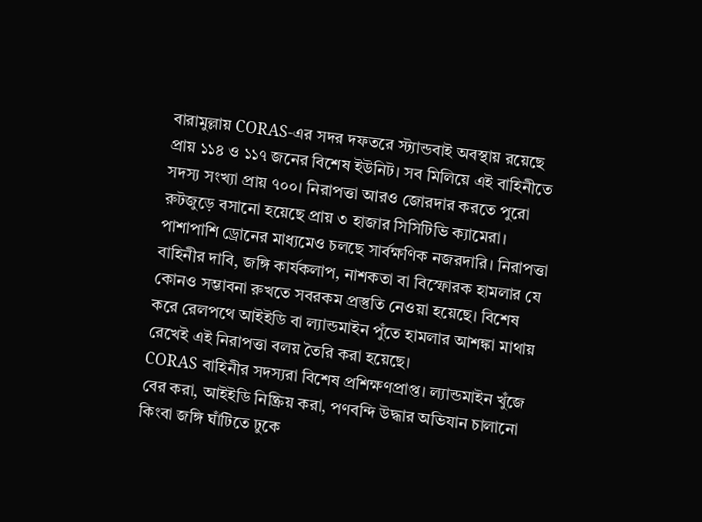বারামুল্লায় CORAS-এর সদর দফতরে স্ট্যান্ডবাই অবস্থায় রয়েছে প্রায় ১১৪ ও ১১৭ জনের বিশেষ ইউনিট। সব মিলিয়ে এই বাহিনীতে সদস্য সংখ্যা প্রায় ৭০০। নিরাপত্তা আরও জোরদার করতে পুরো রুটজুড়ে বসানো হয়েছে প্রায় ৩ হাজার সিসিটিভি ক্যামেরা। পাশাপাশি ড্রোনের মাধ্যমেও চলছে সার্বক্ষণিক নজরদারি। নিরাপত্তা বাহিনীর দাবি, জঙ্গি কার্যকলাপ, নাশকতা বা বিস্ফোরক হামলার যে কোনও সম্ভাবনা রুখতে সবরকম প্রস্তুতি নেওয়া হয়েছে। বিশেষ করে রেলপথে আইইডি বা ল্যান্ডমাইন পুঁতে হামলার আশঙ্কা মাথায় রেখেই এই নিরাপত্তা বলয় তৈরি করা হয়েছে।
CORAS বাহিনীর সদস্যরা বিশেষ প্রশিক্ষণপ্রাপ্ত। ল্যান্ডমাইন খুঁজে বের করা, আইইডি নিষ্ক্রিয় করা, পণবন্দি উদ্ধার অভিযান চালানো কিংবা জঙ্গি ঘাঁটিতে ঢুকে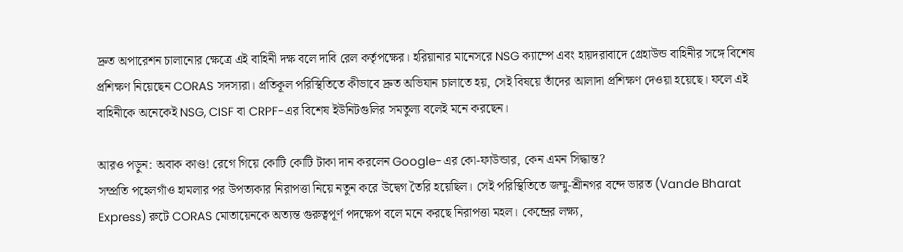দ্রুত অপারেশন চালানোর ক্ষেত্রে এই বাহিনী দক্ষ বলে দাবি রেল কর্তৃপক্ষের। হরিয়ানার মানেসরে NSG ক্যাম্পে এবং হায়দরাবাদে গ্রেহাউন্ড বাহিনীর সঙ্গে বিশেষ প্রশিক্ষণ নিয়েছেন CORAS সদস্যরা। প্রতিকূল পরিস্থিতিতে কীভাবে দ্রুত অভিযান চালাতে হয়, সেই বিষয়ে তাঁদের আলাদা প্রশিক্ষণ দেওয়া হয়েছে। ফলে এই বাহিনীকে অনেকেই NSG, CISF বা CRPF-এর বিশেষ ইউনিটগুলির সমতুল্য বলেই মনে করছেন।

আরও পড়ুন: অবাক কাণ্ড! রেগে গিয়ে কোটি কোটি টাকা দান করলেন Google-এর কো-ফাউন্ডার, কেন এমন সিদ্ধান্ত?
সম্প্রতি পহেলগাঁও হামলার পর উপত্যকার নিরাপত্তা নিয়ে নতুন করে উদ্বেগ তৈরি হয়েছিল। সেই পরিস্থিতিতে জম্মু-শ্রীনগর বন্দে ভারত (Vande Bharat Express) রুটে CORAS মোতায়েনকে অত্যন্ত গুরুত্বপূর্ণ পদক্ষেপ বলে মনে করছে নিরাপত্তা মহল। কেন্দ্রের লক্ষ্য,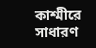কাশ্মীরে সাধারণ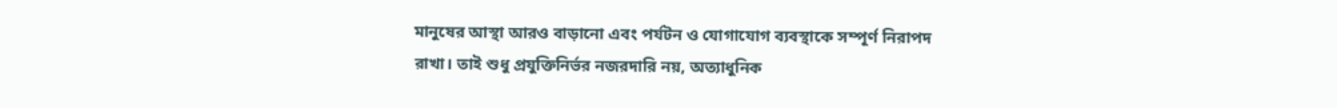মানুষের আস্থা আরও বাড়ানো এবং পর্যটন ও যোগাযোগ ব্যবস্থাকে সম্পূর্ণ নিরাপদ রাখা। তাই শুধু প্রযুক্তিনির্ভর নজরদারি নয়, অত্যাধুনিক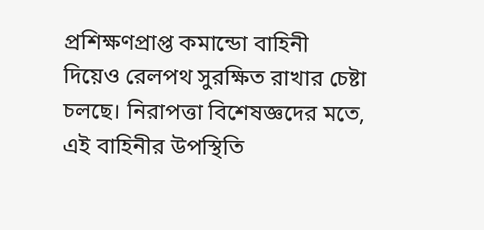প্রশিক্ষণপ্রাপ্ত কমান্ডো বাহিনী দিয়েও রেলপথ সুরক্ষিত রাখার চেষ্টা চলছে। নিরাপত্তা বিশেষজ্ঞদের মতে, এই বাহিনীর উপস্থিতি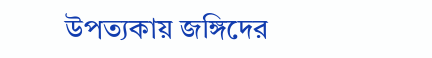উপত্যকায় জঙ্গিদের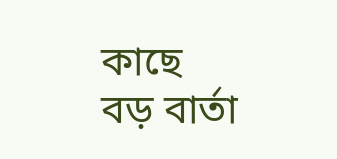কাছে বড় বার্তা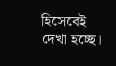হিসেবেই দেখা হচ্ছে।